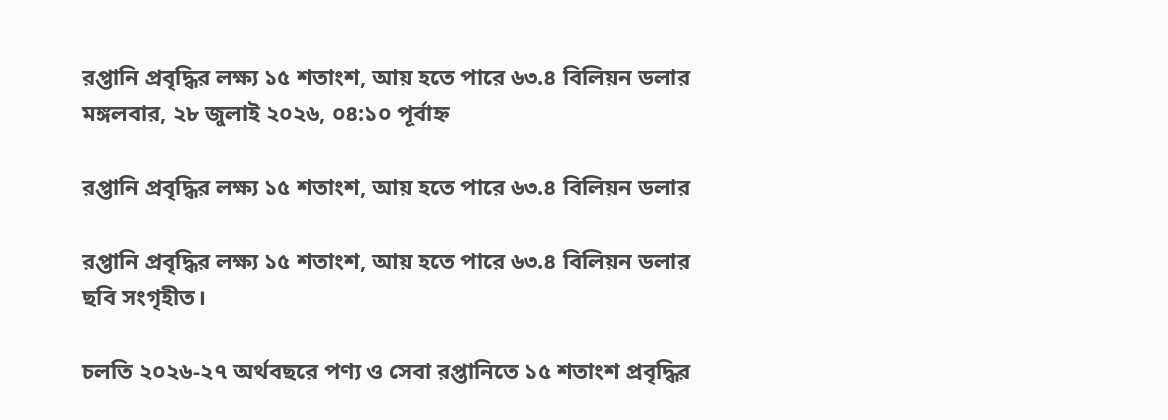রপ্তানি প্রবৃদ্ধির লক্ষ্য ১৫ শতাংশ, আয় হতে পারে ৬৩.৪ বিলিয়ন ডলার
মঙ্গলবার, ২৮ জুলাই ২০২৬, ০৪:১০ পূর্বাহ্ন

রপ্তানি প্রবৃদ্ধির লক্ষ্য ১৫ শতাংশ, আয় হতে পারে ৬৩.৪ বিলিয়ন ডলার

রপ্তানি প্রবৃদ্ধির লক্ষ্য ১৫ শতাংশ, আয় হতে পারে ৬৩.৪ বিলিয়ন ডলার
ছবি সংগৃহীত।

চলতি ২০২৬-২৭ অর্থবছরে পণ্য ও সেবা রপ্তানিতে ১৫ শতাংশ প্রবৃদ্ধির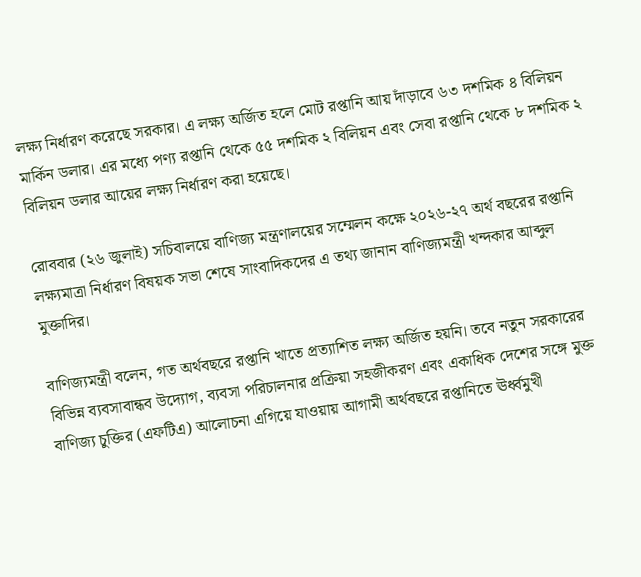লক্ষ্য নির্ধারণ করেছে সরকার। এ লক্ষ্য অর্জিত হলে মোট রপ্তানি আয় দাঁড়াবে ৬৩ দশমিক ৪ বিলিয়ন মার্কিন ডলার। এর মধ্যে পণ্য রপ্তানি থেকে ৫৫ দশমিক ২ বিলিয়ন এবং সেবা রপ্তানি থেকে ৮ দশমিক ২ বিলিয়ন ডলার আয়ের লক্ষ্য নির্ধারণ করা হয়েছে।

রোববার (২৬ জুলাই) সচিবালয়ে বাণিজ্য মন্ত্রণালয়ের সম্মেলন কক্ষে ২০২৬-২৭ অর্থ বছরের রপ্তানি লক্ষ্যমাত্রা নির্ধারণ বিষয়ক সভা শেষে সাংবাদিকদের এ তথ্য জানান বাণিজ্যমন্ত্রী খন্দকার আব্দুল মুক্তাদির।

বাণিজ্যমন্ত্রী বলেন, গত অর্থবছরে রপ্তানি খাতে প্রত্যাশিত লক্ষ্য অর্জিত হয়নি। তবে নতুন সরকারের বিভিন্ন ব্যবসাবান্ধব উদ্যোগ, ব্যবসা পরিচালনার প্রক্রিয়া সহজীকরণ এবং একাধিক দেশের সঙ্গে মুক্ত বাণিজ্য চুক্তির (এফটিএ) আলোচনা এগিয়ে যাওয়ায় আগামী অর্থবছরে রপ্তানিতে ঊর্ধ্বমুখী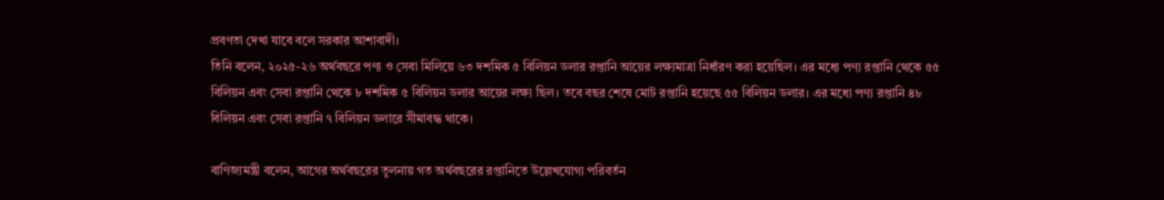প্রবণতা দেখা যাবে বলে সরকার আশাবাদী।
তিনি বলেন, ২০২৫-২৬ অর্থবছরে পণ্য ও সেবা মিলিয়ে ৬৩ দশমিক ৫ বিলিয়ন ডলার রপ্তানি আয়ের লক্ষ্যমাত্রা নির্ধারণ করা হয়েছিল। এর মধ্যে পণ্য রপ্তানি থেকে ৫৫ বিলিয়ন এবং সেবা রপ্তানি থেকে ৮ দশমিক ৫ বিলিয়ন ডলার আয়ের লক্ষ্য ছিল। তবে বছর শেষে মোট রপ্তানি হয়েছে ৫৫ বিলিয়ন ডলার। এর মধ্যে পণ্য রপ্তানি ৪৮ বিলিয়ন এবং সেবা রপ্তানি ৭ বিলিয়ন ডলারে সীমাবদ্ধ থাকে।

বাণিজ্যমন্ত্রী বলেন, আগের অর্থবছরের তুলনায় গত অর্থবছরের রপ্তানিতে উল্লেখযোগ্য পরিবর্তন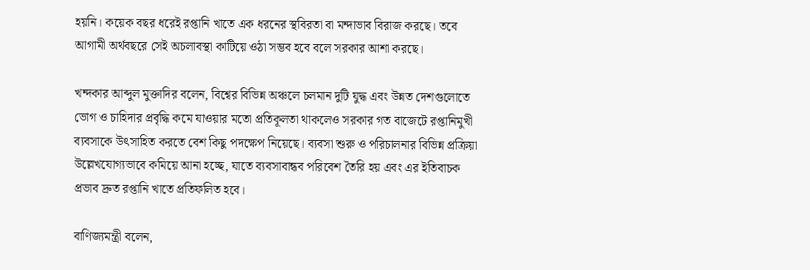হয়নি। কয়েক বছর ধরেই রপ্তানি খাতে এক ধরনের স্থবিরতা বা মন্দাভাব বিরাজ করছে। তবে আগামী অর্থবছরে সেই অচলাবস্থা কাটিয়ে ওঠা সম্ভব হবে বলে সরকার আশা করছে।

খন্দকার আব্দুল মুক্তাদির বলেন, বিশ্বের বিভিন্ন অঞ্চলে চলমান দুটি যুদ্ধ এবং উন্নত দেশগুলোতে ভোগ ও চাহিদার প্রবৃদ্ধি কমে যাওয়ার মতো প্রতিকূলতা থাকলেও সরকার গত বাজেটে রপ্তানিমুখী ব্যবসাকে উৎসাহিত করতে বেশ কিছু পদক্ষেপ নিয়েছে। ব্যবসা শুরু ও পরিচালনার বিভিন্ন প্রক্রিয়া উল্লেখযোগ্যভাবে কমিয়ে আনা হচ্ছে, যাতে ব্যবসাবান্ধব পরিবেশ তৈরি হয় এবং এর ইতিবাচক প্রভাব দ্রুত রপ্তানি খাতে প্রতিফলিত হবে।

বাণিজ্যমন্ত্রী বলেন,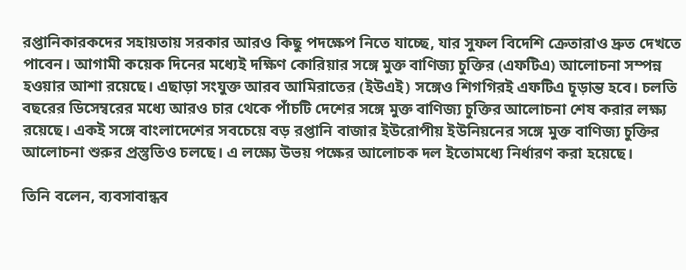রপ্তানিকারকদের সহায়তায় সরকার আরও কিছু পদক্ষেপ নিতে যাচ্ছে, যার সুফল বিদেশি ক্রেতারাও দ্রুত দেখতে পাবেন। আগামী কয়েক দিনের মধ্যেই দক্ষিণ কোরিয়ার সঙ্গে মুক্ত বাণিজ্য চুক্তির (এফটিএ) আলোচনা সম্পন্ন হওয়ার আশা রয়েছে। এছাড়া সংযুক্ত আরব আমিরাতের (ইউএই) সঙ্গেও শিগগিরই এফটিএ চূড়ান্ত হবে। চলতি বছরের ডিসেম্বরের মধ্যে আরও চার থেকে পাঁচটি দেশের সঙ্গে মুক্ত বাণিজ্য চুক্তির আলোচনা শেষ করার লক্ষ্য রয়েছে। একই সঙ্গে বাংলাদেশের সবচেয়ে বড় রপ্তানি বাজার ইউরোপীয় ইউনিয়নের সঙ্গে মুক্ত বাণিজ্য চুক্তির আলোচনা শুরুর প্রস্তুতিও চলছে। এ লক্ষ্যে উভয় পক্ষের আলোচক দল ইতোমধ্যে নির্ধারণ করা হয়েছে।

তিনি বলেন, ব্যবসাবান্ধব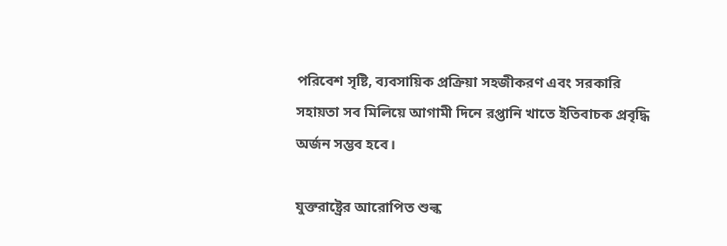পরিবেশ সৃষ্টি, ব্যবসায়িক প্রক্রিয়া সহজীকরণ এবং সরকারি সহায়তা সব মিলিয়ে আগামী দিনে রপ্তানি খাতে ইতিবাচক প্রবৃদ্ধি অর্জন সম্ভব হবে।

যুক্তরাষ্ট্রের আরোপিত শুল্ক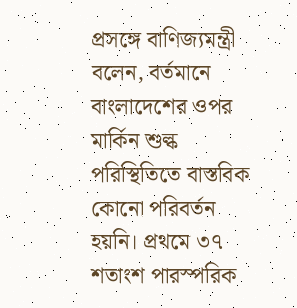প্রসঙ্গে বাণিজ্যমন্ত্রী বলেন, বর্তমানে বাংলাদেশের ওপর মার্কিন শুল্ক পরিস্থিতিতে বাস্তবিক কোনো পরিবর্তন হয়নি। প্রথমে ৩৭ শতাংশ পারস্পরিক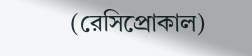(রেসিপ্রোকাল)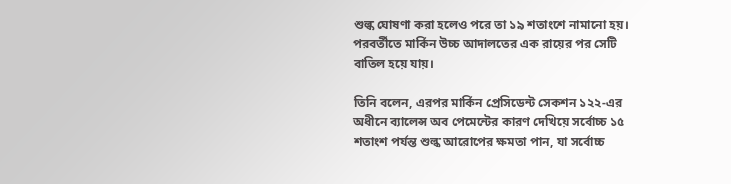শুল্ক ঘোষণা করা হলেও পরে তা ১৯ শতাংশে নামানো হয়। পরবর্তীতে মার্কিন উচ্চ আদালতের এক রায়ের পর সেটি বাতিল হয়ে যায়।

তিনি বলেন, এরপর মার্কিন প্রেসিডেন্ট সেকশন ১২২-এর অধীনে ব্যালেন্স অব পেমেন্টের কারণ দেখিয়ে সর্বোচ্চ ১৫ শতাংশ পর্যন্ত শুল্ক আরোপের ক্ষমতা পান, যা সর্বোচ্চ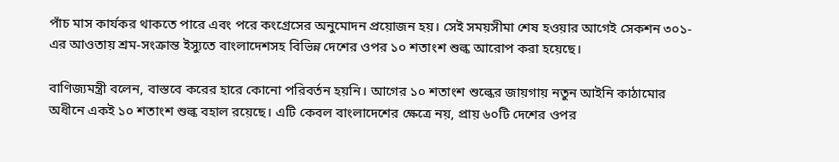পাঁচ মাস কার্যকর থাকতে পারে এবং পরে কংগ্রেসের অনুমোদন প্রয়োজন হয়। সেই সময়সীমা শেষ হওয়ার আগেই সেকশন ৩০১-এর আওতায় শ্রম-সংক্রান্ত ইস্যুতে বাংলাদেশসহ বিভিন্ন দেশের ওপর ১০ শতাংশ শুল্ক আরোপ করা হয়েছে।

বাণিজ্যমন্ত্রী বলেন, বাস্তবে করের হারে কোনো পরিবর্তন হয়নি। আগের ১০ শতাংশ শুল্কের জায়গায় নতুন আইনি কাঠামোর অধীনে একই ১০ শতাংশ শুল্ক বহাল রয়েছে। এটি কেবল বাংলাদেশের ক্ষেত্রে নয়, প্রায় ৬০টি দেশের ওপর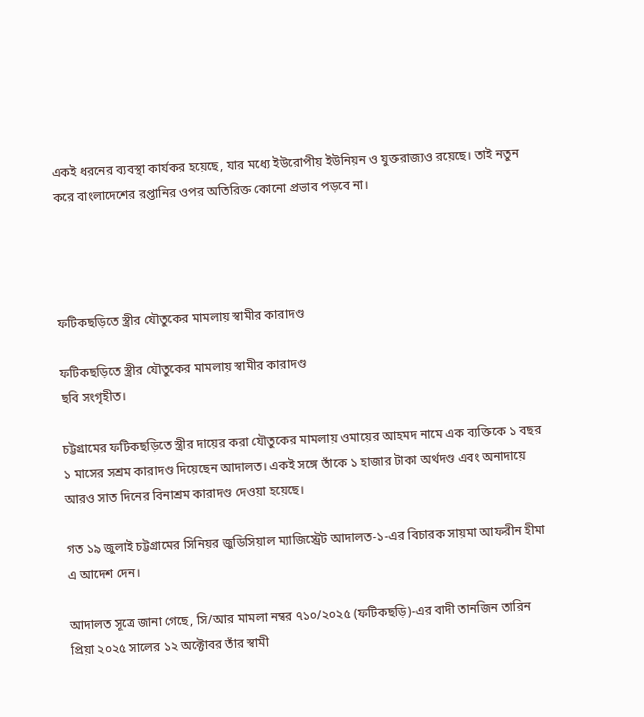একই ধরনের ব্যবস্থা কার্যকর হয়েছে, যার মধ্যে ইউরোপীয় ইউনিয়ন ও যুক্তরাজ্যও রয়েছে। তাই নতুন করে বাংলাদেশের রপ্তানির ওপর অতিরিক্ত কোনো প্রভাব পড়বে না।




ফটিকছড়িতে স্ত্রীর যৌতুকের মামলায় স্বামীর কারাদণ্ড

ফটিকছড়িতে স্ত্রীর যৌতুকের মামলায় স্বামীর কারাদণ্ড
ছবি সংগৃহীত।

চট্টগ্রামের ফটিকছড়িতে স্ত্রীর দায়ের করা যৌতুকের মামলায় ওমায়ের আহমদ নামে এক ব্যক্তিকে ১ বছর ১ মাসের সশ্রম কারাদণ্ড দিয়েছেন আদালত। একই সঙ্গে তাঁকে ১ হাজার টাকা অর্থদণ্ড এবং অনাদায়ে আরও সাত দিনের বিনাশ্রম কারাদণ্ড দেওয়া হয়েছে।

গত ১৯ জুলাই চট্টগ্রামের সিনিয়র জুডিসিয়াল ম্যাজিস্ট্রেট আদালত-১-এর বিচারক সায়মা আফরীন হীমা এ আদেশ দেন।

আদালত সূত্রে জানা গেছে, সি/আর মামলা নম্বর ৭১০/২০২৫ (ফটিকছড়ি)-এর বাদী তানজিন তারিন প্রিয়া ২০২৫ সালের ১২ অক্টোবর তাঁর স্বামী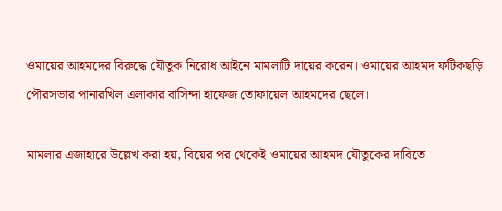ওমায়ের আহমদের বিরুদ্ধে যৌতুক নিরোধ আইনে মামলাটি দায়ের করেন। ওমায়ের আহমদ ফটিকছড়ি পৌরসভার পানারখিল এলাকার বাসিন্দা হাফেজ তোফায়েল আহমদের ছেলে।

মামলার এজাহারে উল্লেখ করা হয়, বিয়ের পর থেকেই ওমায়ের আহমদ যৌতুকের দাবিতে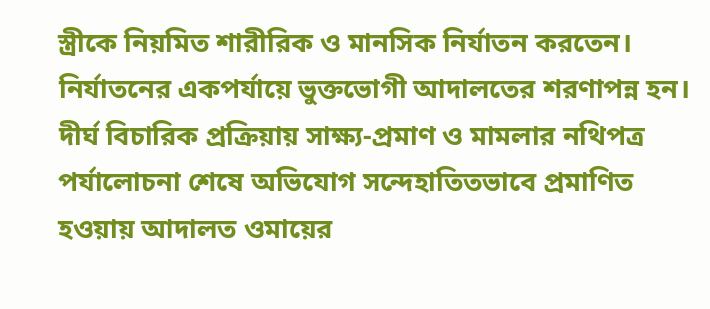স্ত্রীকে নিয়মিত শারীরিক ও মানসিক নির্যাতন করতেন। নির্যাতনের একপর্যায়ে ভুক্তভোগী আদালতের শরণাপন্ন হন। দীর্ঘ বিচারিক প্রক্রিয়ায় সাক্ষ্য-প্রমাণ ও মামলার নথিপত্র পর্যালোচনা শেষে অভিযোগ সন্দেহাতিতভাবে প্রমাণিত হওয়ায় আদালত ওমায়ের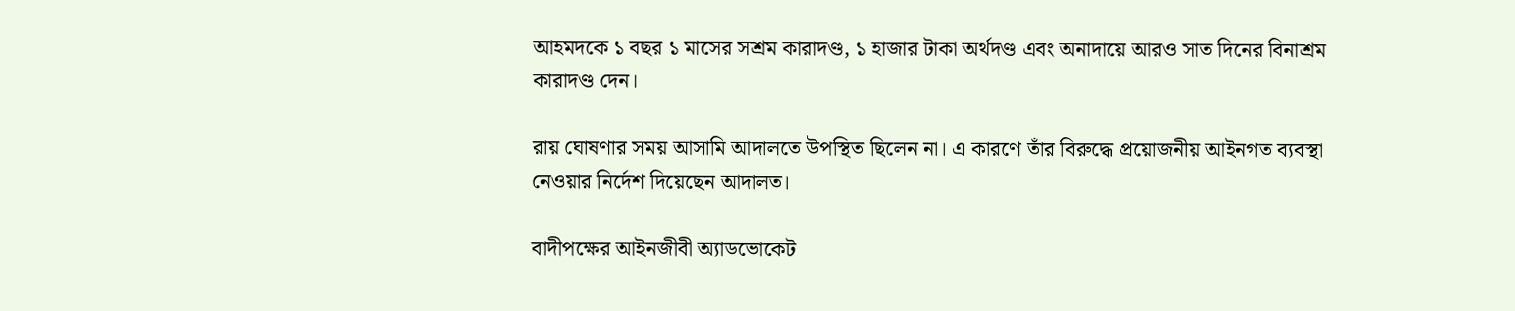আহমদকে ১ বছর ১ মাসের সশ্রম কারাদণ্ড, ১ হাজার টাকা অর্থদণ্ড এবং অনাদায়ে আরও সাত দিনের বিনাশ্রম কারাদণ্ড দেন।

রায় ঘোষণার সময় আসামি আদালতে উপস্থিত ছিলেন না। এ কারণে তাঁর বিরুদ্ধে প্রয়োজনীয় আইনগত ব্যবস্থা নেওয়ার নির্দেশ দিয়েছেন আদালত।

বাদীপক্ষের আইনজীবী অ্যাডভোকেট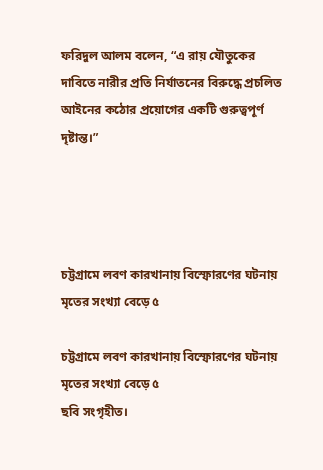ফরিদুল আলম বলেন, “এ রায় যৌতুকের দাবিতে নারীর প্রতি নির্যাতনের বিরুদ্ধে প্রচলিত আইনের কঠোর প্রয়োগের একটি গুরুত্বপূর্ণ দৃষ্টান্ত।”




চট্টগ্রামে লবণ কারখানায় বিস্ফোরণের ঘটনায় মৃতের সংখ্যা বেড়ে ৫

চট্টগ্রামে লবণ কারখানায় বিস্ফোরণের ঘটনায় মৃতের সংখ্যা বেড়ে ৫
ছবি সংগৃহীত।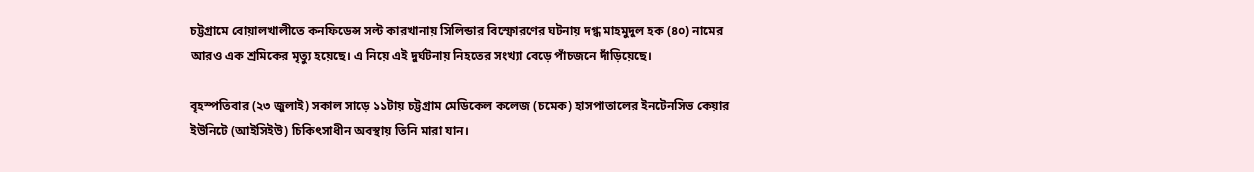চট্টগ্রামে বোয়ালখালীতে কনফিডেন্স সল্ট কারখানায় সিলিন্ডার বিস্ফোরণের ঘটনায় দগ্ধ মাহমুদুল হক (৪০) নামের আরও এক শ্রমিকের মৃত্যু হয়েছে। এ নিয়ে এই দুর্ঘটনায় নিহতের সংখ্যা বেড়ে পাঁচজনে দাঁড়িয়েছে।

বৃহস্পতিবার (২৩ জুলাই) সকাল সাড়ে ১১টায় চট্টগ্রাম মেডিকেল কলেজ (চমেক) হাসপাতালের ইনটেনসিভ কেয়ার ইউনিটে (আইসিইউ) চিকিৎসাধীন অবস্থায় তিনি মারা যান।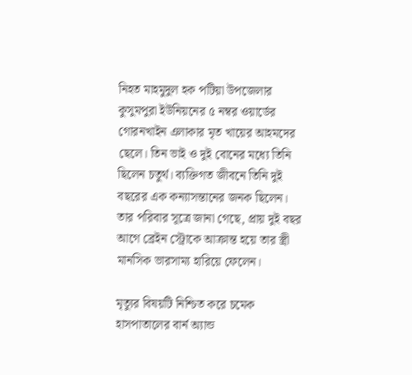নিহত মাহমুদুল হক পটিয়া উপজেলার কুসুমপুরা ইউনিয়নের ৫ নম্বর ওয়ার্ডের গোরনখাইন এলাকার মৃত খায়ের আহমদের ছেলে। তিন ভাই ও দুই বোনের মধ্যে তিনি ছিলেন চতুর্থ। ব্যক্তিগত জীবনে তিনি দুই বছরের এক কন্যাসন্তানের জনক ছিলেন। তার পরিবার সূত্রে জানা গেছে, প্রায় দুই বছর আগে ব্রেইন স্ট্রোকে আক্রান্ত হয়ে তার স্ত্রী মানসিক ভারসাম্য হারিয়ে ফেলেন।

মৃত্যুর বিষয়টি নিশ্চিত করে চমেক হাসপাতালের বার্ন অ্যান্ড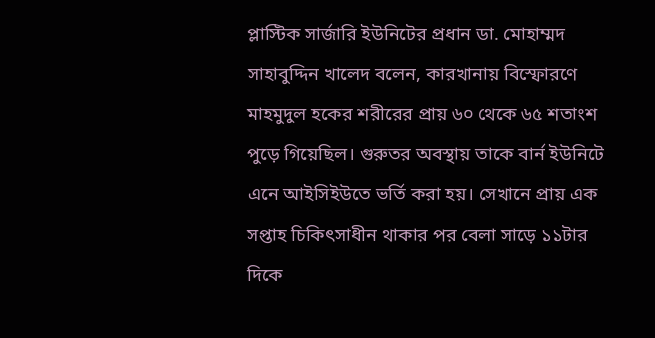প্লাস্টিক সার্জারি ইউনিটের প্রধান ডা. মোহাম্মদ সাহাবুদ্দিন খালেদ বলেন, কারখানায় বিস্ফোরণে মাহমুদুল হকের শরীরের প্রায় ৬০ থেকে ৬৫ শতাংশ পুড়ে গিয়েছিল। গুরুতর অবস্থায় তাকে বার্ন ইউনিটে এনে আইসিইউতে ভর্তি করা হয়। সেখানে প্রায় এক সপ্তাহ চিকিৎসাধীন থাকার পর বেলা সাড়ে ১১টার দিকে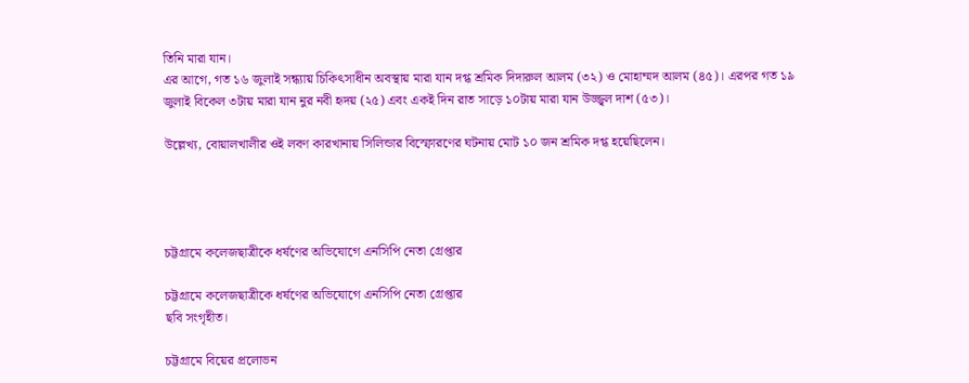তিনি মারা যান।
এর আগে, গত ১৬ জুলাই সন্ধ্যায় চিকিৎসাধীন অবস্থায় মারা যান দগ্ধ শ্রমিক দিদারুল আলম (৩২) ও মোহাম্মদ আলম (৪৫)। এরপর গত ১৯ জুলাই বিকেল ৩টায় মারা যান নুর নবী হৃদয় (২৫) এবং একই দিন রাত সাড়ে ১০টায় মারা যান উজ্জ্বল দাশ (৫৩)।

উল্লেখ্য, বোয়ালখালীর ওই লবণ কারখানায় সিলিন্ডার বিস্ফোরণের ঘটনায় মোট ১০ জন শ্রমিক দগ্ধ হয়েছিলেন।




চট্টগ্রামে কলেজছাত্রীকে ধর্ষণের অভিযোগে এনসিপি নেতা গ্রেপ্তার

চট্টগ্রামে কলেজছাত্রীকে ধর্ষণের অভিযোগে এনসিপি নেতা গ্রেপ্তার
ছবি সংগৃহীত।

চট্টগ্রামে বিয়ের প্রলোভন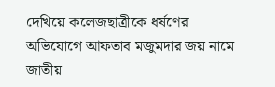দেখিয়ে কলেজছাত্রীকে ধর্ষণের অভিযোগে আফতাব মজুমদার জয় নামে জাতীয়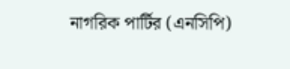নাগরিক পার্টির (এনসিপি)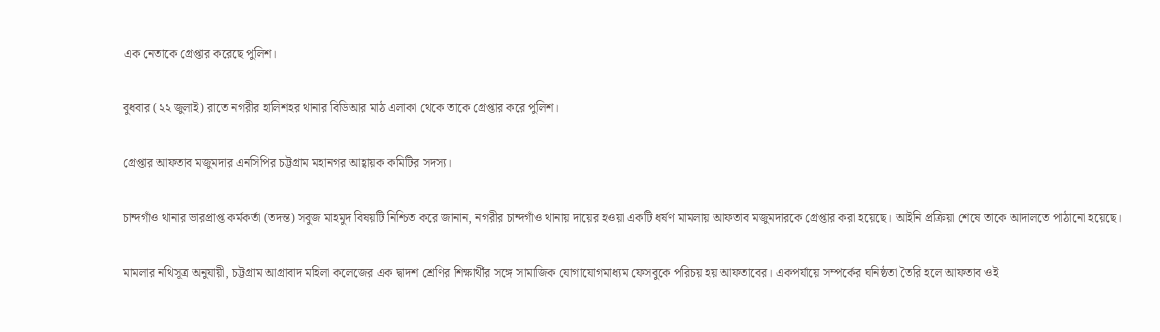এক নেতাকে গ্রেপ্তার করেছে পুলিশ।

বুধবার (২২ জুলাই) রাতে নগরীর হালিশহর থানার বিডিআর মাঠ এলাকা থেকে তাকে গ্রেপ্তার করে পুলিশ।

গ্রেপ্তার আফতাব মজুমদার এনসিপির চট্টগ্রাম মহানগর আহ্বায়ক কমিটির সদস্য।

চান্দগাঁও থানার ভারপ্রাপ্ত কর্মকর্তা (তদন্ত) সবুজ মাহমুদ বিষয়টি নিশ্চিত করে জানান, নগরীর চান্দগাঁও থানায় দায়ের হওয়া একটি ধর্ষণ মামলায় আফতাব মজুমদারকে গ্রেপ্তার করা হয়েছে। আইনি প্রক্রিয়া শেষে তাকে আদালতে পাঠানো হয়েছে।

মামলার নথিসূত্র অনুযায়ী, চট্টগ্রাম আগ্রাবাদ মহিলা কলেজের এক দ্বাদশ শ্রেণির শিক্ষার্থীর সঙ্গে সামাজিক যোগাযোগমাধ্যম ফেসবুকে পরিচয় হয় আফতাবের। একপর্যায়ে সম্পর্কের ঘনিষ্ঠতা তৈরি হলে আফতাব ওই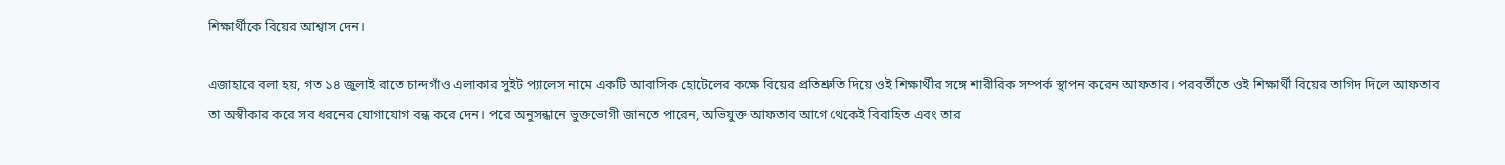শিক্ষার্থীকে বিয়ের আশ্বাস দেন।

এজাহারে বলা হয়, গত ১৪ জুলাই রাতে চান্দগাঁও এলাকার সুইট প্যালেস নামে একটি আবাসিক হোটেলের কক্ষে বিয়ের প্রতিশ্রুতি দিয়ে ওই শিক্ষার্থীর সঙ্গে শারীরিক সম্পর্ক স্থাপন করেন আফতাব। পরবর্তীতে ওই শিক্ষার্থী বিয়ের তাগিদ দিলে আফতাব তা অস্বীকার করে সব ধরনের যোগাযোগ বন্ধ করে দেন। পরে অনুসন্ধানে ভুক্তভোগী জানতে পারেন, অভিযুক্ত আফতাব আগে থেকেই বিবাহিত এবং তার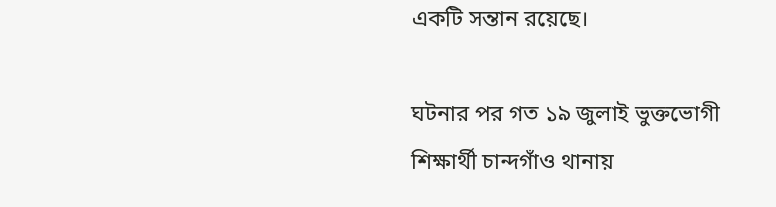একটি সন্তান রয়েছে।

ঘটনার পর গত ১৯ জুলাই ভুক্তভোগী শিক্ষার্থী চান্দগাঁও থানায়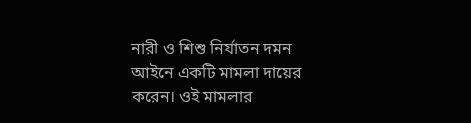নারী ও শিশু নির্যাতন দমন আইনে একটি মামলা দায়ের করেন। ওই মামলার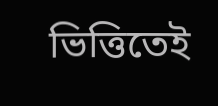ভিত্তিতেই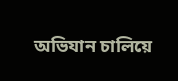অভিযান চালিয়ে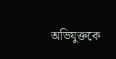অভিযুক্তকে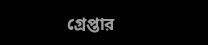গ্রেপ্তার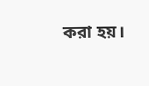করা হয়।